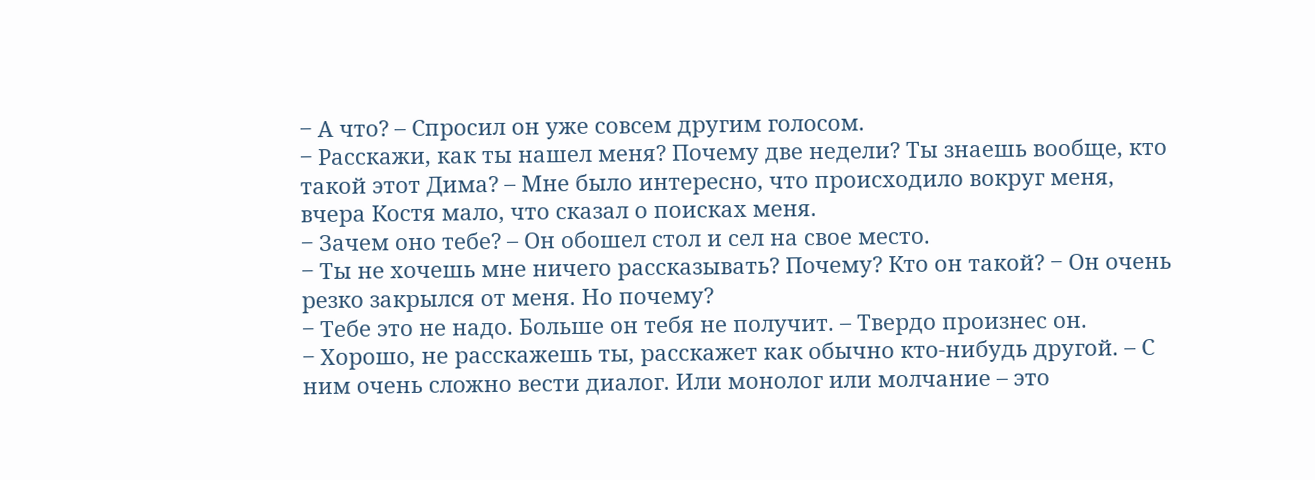‒ А что? – Спросил он уже совсем другим голосом.
‒ Расскажи, как ты нашел меня? Почему две недели? Ты знаешь вообще, кто такой этот Дима? – Мне было интересно, что происходило вокруг меня, вчера Костя мало, что сказал о поисках меня.
‒ Зачем оно тебе? – Он обошел стол и сел на свое место.
‒ Ты не хочешь мне ничего рассказывать? Почему? Кто он такой? ‒ Он очень резко закрылся от меня. Но почему?
‒ Тебе это не надо. Больше он тебя не получит. – Твердо произнес он.
‒ Хорошо, не расскажешь ты, расскажет как обычно кто-нибудь другой. – С ним очень сложно вести диалог. Или монолог или молчание – это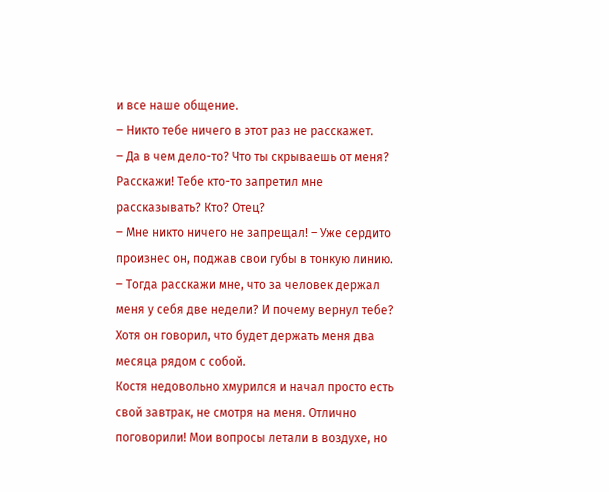и все наше общение.
‒ Никто тебе ничего в этот раз не расскажет.
‒ Да в чем дело-то? Что ты скрываешь от меня? Расскажи! Тебе кто-то запретил мне рассказывать? Кто? Отец?
‒ Мне никто ничего не запрещал! – Уже сердито произнес он, поджав свои губы в тонкую линию.
‒ Тогда расскажи мне, что за человек держал меня у себя две недели? И почему вернул тебе? Хотя он говорил, что будет держать меня два месяца рядом с собой.
Костя недовольно хмурился и начал просто есть свой завтрак, не смотря на меня. Отлично поговорили! Мои вопросы летали в воздухе, но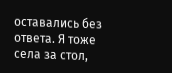оставались без ответа. Я тоже села за стол,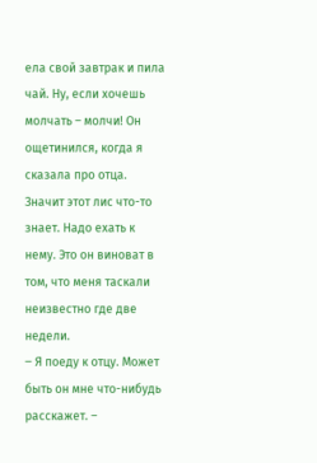ела свой завтрак и пила чай. Ну, если хочешь молчать – молчи! Он ощетинился, когда я сказала про отца. Значит этот лис что-то знает. Надо ехать к нему. Это он виноват в том, что меня таскали неизвестно где две недели.
‒ Я поеду к отцу. Может быть он мне что-нибудь расскажет. –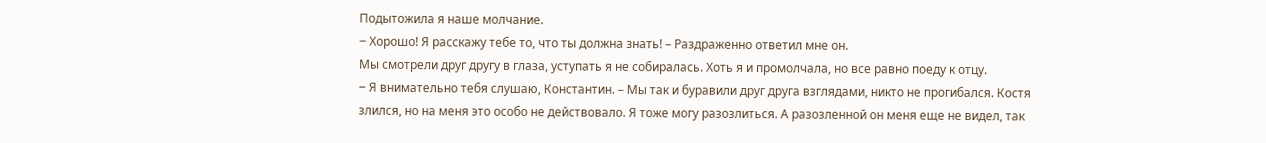Подытожила я наше молчание.
‒ Хорошо! Я расскажу тебе то, что ты должна знать! – Раздраженно ответил мне он.
Мы смотрели друг другу в глаза, уступать я не собиралась. Хоть я и промолчала, но все равно поеду к отцу.
‒ Я внимательно тебя слушаю, Константин. – Мы так и буравили друг друга взглядами, никто не прогибался. Костя злился, но на меня это особо не действовало. Я тоже могу разозлиться. А разозленной он меня еще не видел, так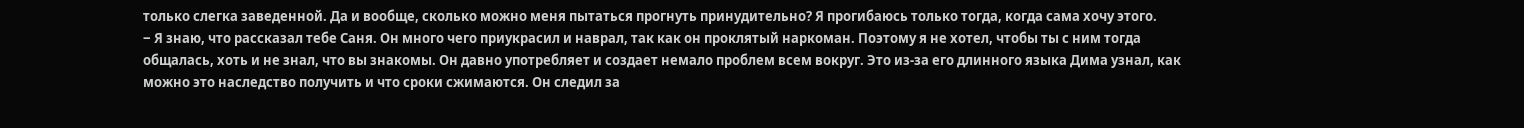только слегка заведенной. Да и вообще, сколько можно меня пытаться прогнуть принудительно? Я прогибаюсь только тогда, когда сама хочу этого.
‒ Я знаю, что рассказал тебе Саня. Он много чего приукрасил и наврал, так как он проклятый наркоман. Поэтому я не хотел, чтобы ты с ним тогда общалась, хоть и не знал, что вы знакомы. Он давно употребляет и создает немало проблем всем вокруг. Это из-за его длинного языка Дима узнал, как можно это наследство получить и что сроки сжимаются. Он следил за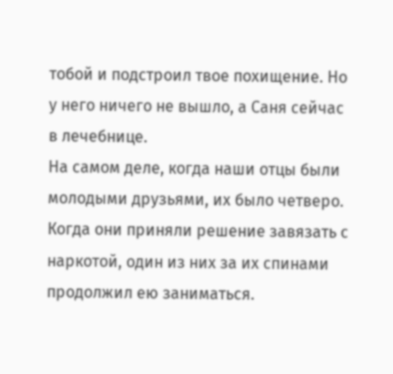тобой и подстроил твое похищение. Но у него ничего не вышло, а Саня сейчас в лечебнице.
На самом деле, когда наши отцы были молодыми друзьями, их было четверо. Когда они приняли решение завязать с наркотой, один из них за их спинами продолжил ею заниматься.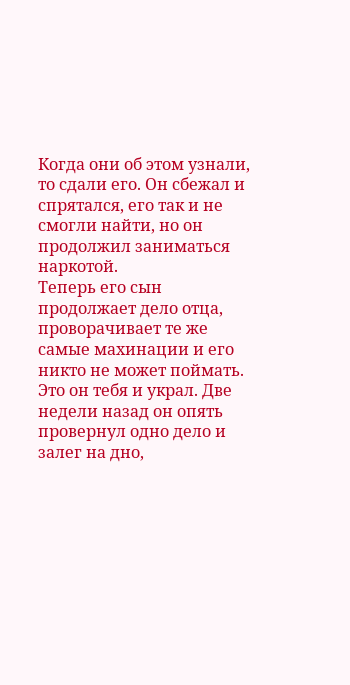Когда они об этом узнали, то сдали его. Он сбежал и спрятался, его так и не смогли найти, но он продолжил заниматься наркотой.
Теперь его сын продолжает дело отца, проворачивает те же самые махинации и его никто не может поймать. Это он тебя и украл. Две недели назад он опять провернул одно дело и залег на дно,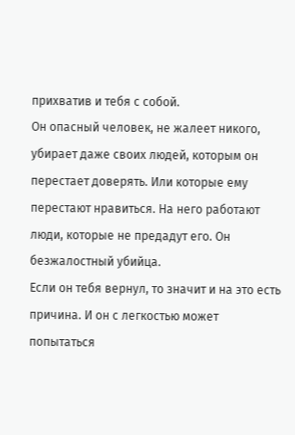прихватив и тебя с собой.
Он опасный человек, не жалеет никого, убирает даже своих людей, которым он перестает доверять. Или которые ему перестают нравиться. На него работают люди, которые не предадут его. Он безжалостный убийца.
Если он тебя вернул, то значит и на это есть причина. И он с легкостью может попытаться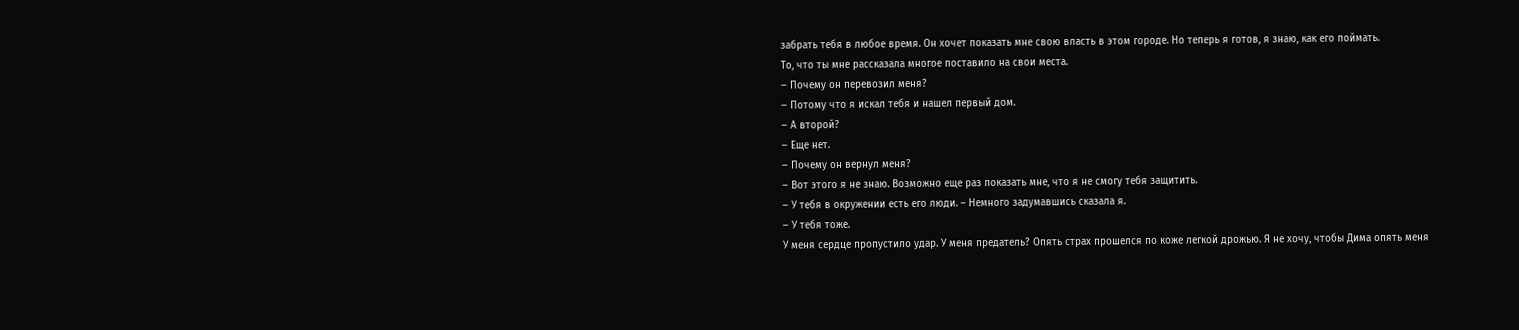забрать тебя в любое время. Он хочет показать мне свою власть в этом городе. Но теперь я готов, я знаю, как его поймать.
То, что ты мне рассказала многое поставило на свои места.
‒ Почему он перевозил меня?
‒ Потому что я искал тебя и нашел первый дом.
‒ А второй?
‒ Еще нет.
‒ Почему он вернул меня?
‒ Вот этого я не знаю. Возможно еще раз показать мне, что я не смогу тебя защитить.
‒ У тебя в окружении есть его люди. – Немного задумавшись сказала я.
‒ У тебя тоже.
У меня сердце пропустило удар. У меня предатель? Опять страх прошелся по коже легкой дрожью. Я не хочу, чтобы Дима опять меня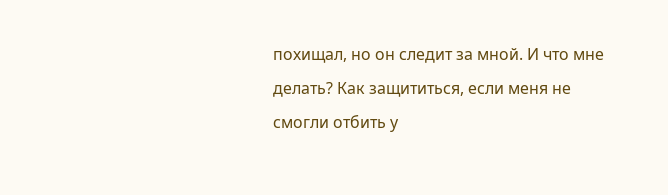похищал, но он следит за мной. И что мне делать? Как защититься, если меня не смогли отбить у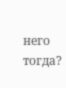него тогда?